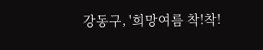강동구, '희망여름 착!착!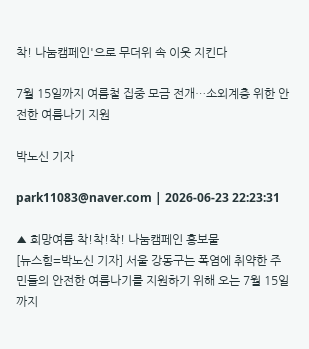착! 나눔캠페인'으로 무더위 속 이웃 지킨다

7월 15일까지 여름철 집중 모금 전개…소외계층 위한 안전한 여름나기 지원

박노신 기자

park11083@naver.com | 2026-06-23 22:23:31

▲ 희망여름 착!착!착! 나눔캠페인 홍보물
[뉴스힘=박노신 기자] 서울 강동구는 폭염에 취약한 주민들의 안전한 여름나기를 지원하기 위해 오는 7월 15일까지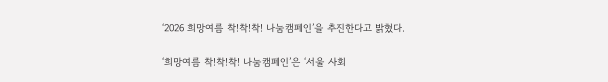‘2026 희망여름 착!착!착! 나눔캠페인’을 추진한다고 밝혔다.

‘희망여름 착!착!착! 나눔캠페인’은 ‘서울 사회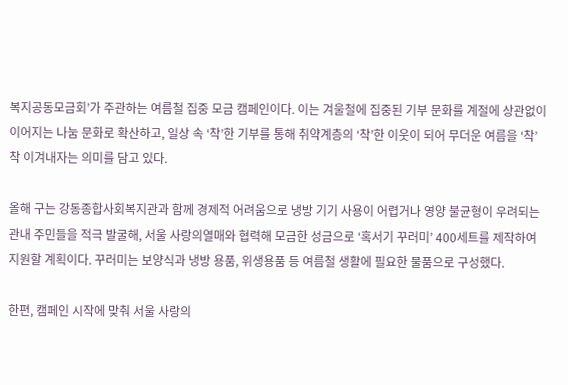복지공동모금회’가 주관하는 여름철 집중 모금 캠페인이다. 이는 겨울철에 집중된 기부 문화를 계절에 상관없이 이어지는 나눔 문화로 확산하고, 일상 속 ‘착’한 기부를 통해 취약계층의 ‘착’한 이웃이 되어 무더운 여름을 ‘착’착 이겨내자는 의미를 담고 있다.

올해 구는 강동종합사회복지관과 함께 경제적 어려움으로 냉방 기기 사용이 어렵거나 영양 불균형이 우려되는 관내 주민들을 적극 발굴해, 서울 사랑의열매와 협력해 모금한 성금으로 ‘혹서기 꾸러미’ 400세트를 제작하여 지원할 계획이다. 꾸러미는 보양식과 냉방 용품, 위생용품 등 여름철 생활에 필요한 물품으로 구성했다.

한편, 캠페인 시작에 맞춰 서울 사랑의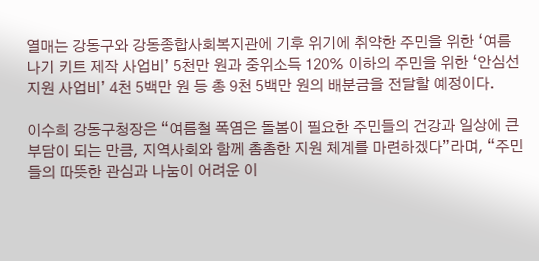열매는 강동구와 강동종합사회복지관에 기후 위기에 취약한 주민을 위한 ‘여름나기 키트 제작 사업비’ 5천만 원과 중위소득 120% 이하의 주민을 위한 ‘안심선 지원 사업비’ 4천 5백만 원 등 총 9천 5백만 원의 배분금을 전달할 예정이다.

이수희 강동구청장은 “여름철 폭염은 돌봄이 필요한 주민들의 건강과 일상에 큰 부담이 되는 만큼, 지역사회와 함께 촘촘한 지원 체계를 마련하겠다”라며, “주민들의 따뜻한 관심과 나눔이 어려운 이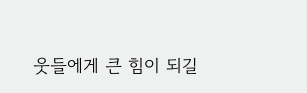웃들에게 큰 힘이 되길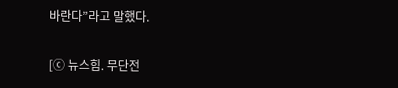바란다”라고 말했다.

[ⓒ 뉴스힘. 무단전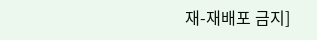재-재배포 금지]